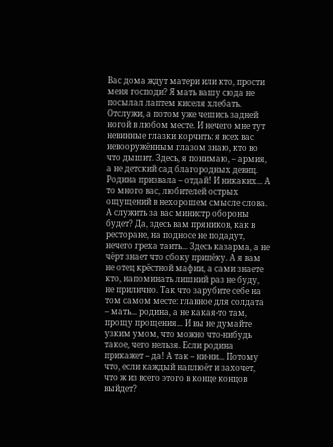Вас дома ждут матери или кто, прости меня господи? Я мать вашу сюда не посылал лаптем киселя хлебать. Отслужи, а потом уже чешись задней ногой в любом месте. И нечего мне тут невинные глазки корчить: я всех вас невооружённым глазом знаю, кто во что дышит. Здесь, я понимаю, – армия, а не детский сад благородных девиц. Родина призвала – отдай! И никаких... А то много вас, любителей острых ощущений в нехорошем смысле слова. А служить за вас министр обороны будет? Да, здесь вам пряников, как в ресторане, на подносе не подадут, нечего греха таить... Здесь казарма, а не чёрт знает что сбоку припёку. А я вам не отец крёстной мафии, а сами знаете кто, напоминать лишний раз не буду, не прилично. Так что зарубите себе на том самом месте: главное для солдата – мать... родина, а не какая-то там, прощу прощения... И вы не думайте узким умом, что можно что-нибудь такое, чего нельзя. Если родина прикажет – да! А так – ни-ни... Потому что, если каждый наплюёт и захочет, что ж из всего этого в конце концов выйдет?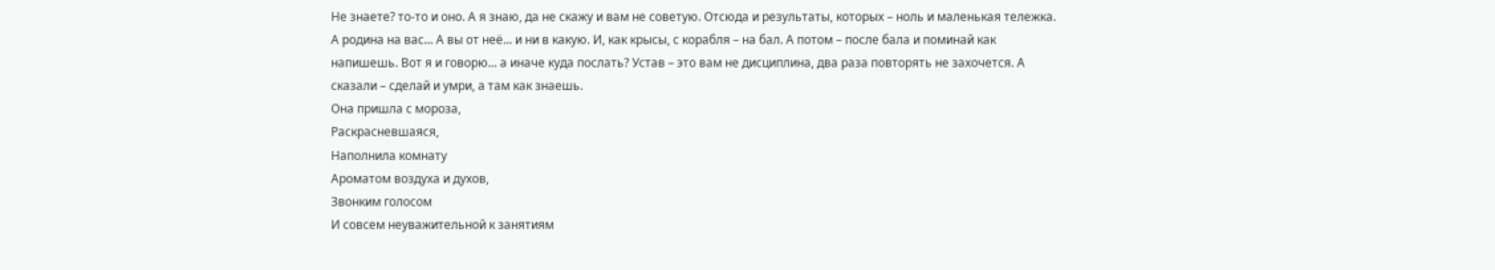Не знаете? то-то и оно. А я знаю, да не скажу и вам не советую. Отсюда и результаты, которых – ноль и маленькая тележка. А родина на вас... А вы от неё... и ни в какую. И, как крысы, с корабля – на бал. А потом – после бала и поминай как напишешь. Вот я и говорю... а иначе куда послать? Устав – это вам не дисциплина, два раза повторять не захочется. А сказали – сделай и умри, а там как знаешь.
Она пришла с мороза,
Раскрасневшаяся,
Наполнила комнату
Ароматом воздуха и духов,
Звонким голосом
И совсем неуважительной к занятиям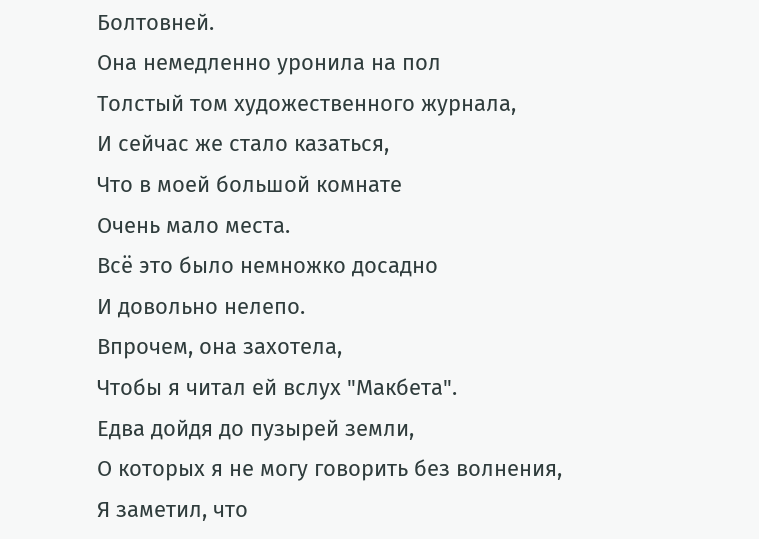Болтовней.
Она немедленно уронила на пол
Толстый том художественного журнала,
И сейчас же стало казаться,
Что в моей большой комнате
Очень мало места.
Всё это было немножко досадно
И довольно нелепо.
Впрочем, она захотела,
Чтобы я читал ей вслух "Макбета".
Едва дойдя до пузырей земли,
О которых я не могу говорить без волнения,
Я заметил, что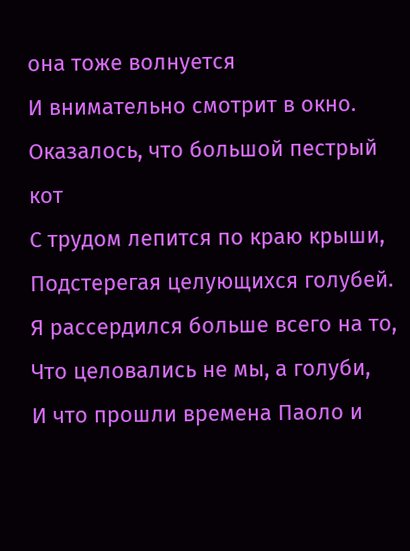она тоже волнуется
И внимательно смотрит в окно.
Оказалось, что большой пестрый кот
С трудом лепится по краю крыши,
Подстерегая целующихся голубей.
Я рассердился больше всего на то,
Что целовались не мы, а голуби,
И что прошли времена Паоло и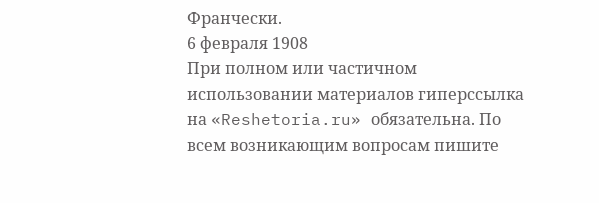Франчески.
6 февраля 1908
При полном или частичном использовании материалов гиперссылка на «Reshetoria.ru» обязательна. По всем возникающим вопросам пишите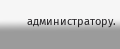администратору.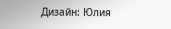Дизайн: Юлия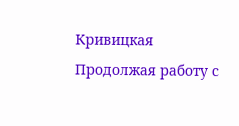Кривицкая
Продолжая работу с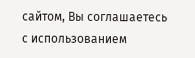сайтом, Вы соглашаетесь с использованием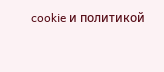cookie и политикой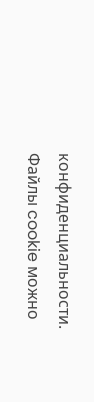конфиденциальности. Файлы cookie можно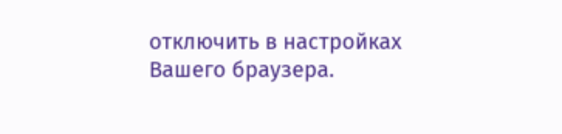отключить в настройках Вашего браузера.